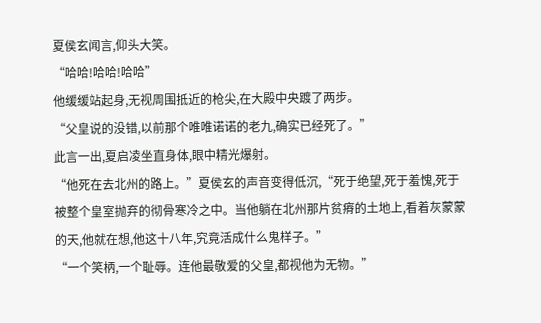夏侯玄闻言,仰头大笑。
“哈哈!哈哈!哈哈”
他缓缓站起身,无视周围抵近的枪尖,在大殿中央踱了两步。
“父皇说的没错,以前那个唯唯诺诺的老九,确实已经死了。”
此言一出,夏启凌坐直身体,眼中精光爆射。
“他死在去北州的路上。”夏侯玄的声音变得低沉,“死于绝望,死于羞愧,死于被整个皇室抛弃的彻骨寒冷之中。当他躺在北州那片贫瘠的土地上,看着灰蒙蒙的天,他就在想,他这十八年,究竟活成什么鬼样子。”
“一个笑柄,一个耻辱。连他最敬爱的父皇,都视他为无物。”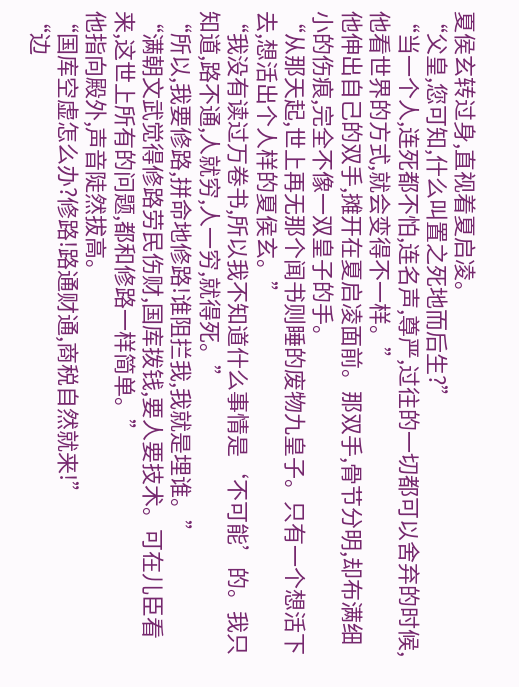夏侯玄转过身,直视着夏启凌。
“父皇,您可知,什么叫置之死地而后生?”
“当一个人,连死都不怕,连名声,尊严,过往的一切都可以舍弃的时候,他看世界的方式,就会变得不一样。”
他伸出自己的双手,摊开在夏启凌面前。那双手,骨节分明,却布满细小的伤痕,完全不像一双皇子的手。
“从那天起,世上再无那个闻书则睡的废物九皇子。只有一个想活下去,想活出个人样的夏侯玄。”
“我没有读过万卷书,所以我不知道什么事情是‘不可能’的。我只知道,路不通,人就穷,人一穷,就得死。”
“所以,我要修路,拼命地修路!谁阻拦我,我就是埋谁。”
“满朝文武觉得修路劳民伤财,国库拨钱,要人要技术。可在儿臣看来,这世上所有的问题,都和修路一样简单。”
他指向殿外,声音陡然拔高。
“国库空虚怎么办?修路!路通财通,商税自然就来!”
“边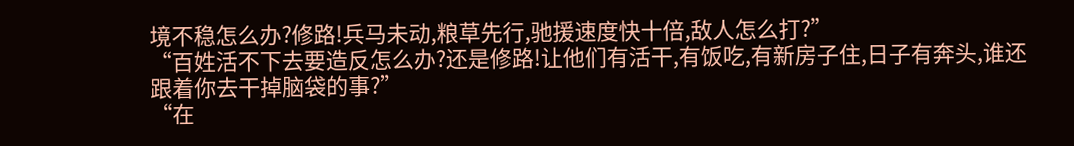境不稳怎么办?修路!兵马未动,粮草先行,驰援速度快十倍,敌人怎么打?”
“百姓活不下去要造反怎么办?还是修路!让他们有活干,有饭吃,有新房子住,日子有奔头,谁还跟着你去干掉脑袋的事?”
“在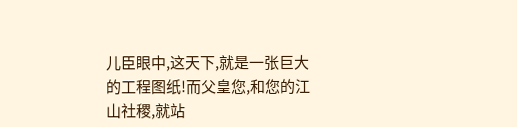儿臣眼中,这天下,就是一张巨大的工程图纸!而父皇您,和您的江山社稷,就站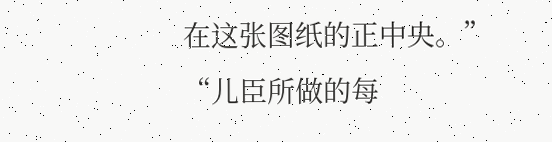在这张图纸的正中央。”
“儿臣所做的每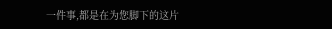一件事,都是在为您脚下的这片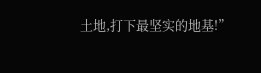土地,打下最坚实的地基!”